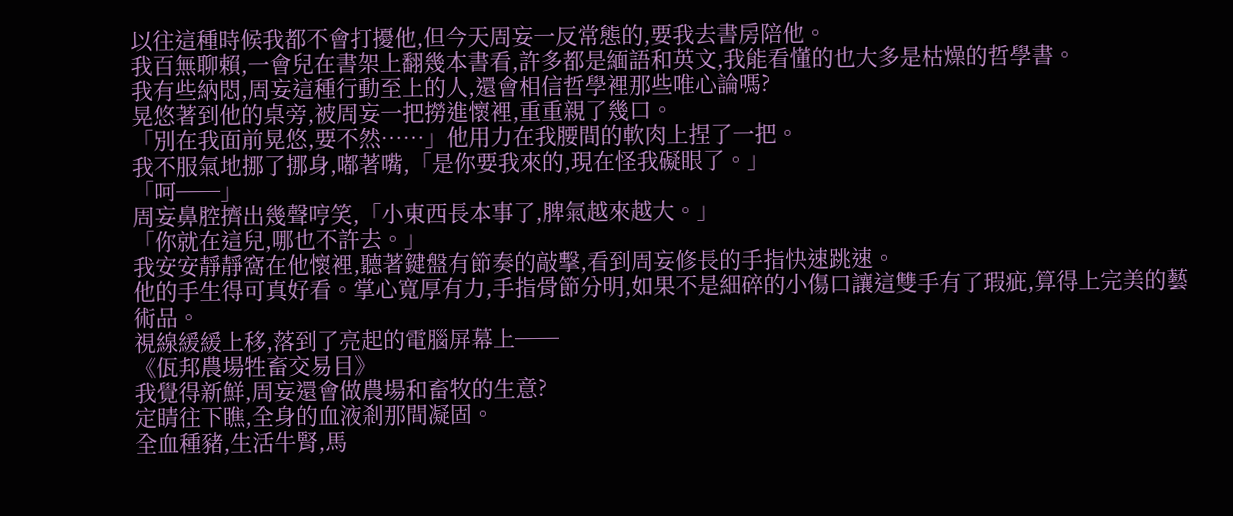以往這種時候我都不會打擾他,但今天周妄一反常態的,要我去書房陪他。
我百無聊賴,一會兒在書架上翻幾本書看,許多都是緬語和英文,我能看懂的也大多是枯燥的哲學書。
我有些納悶,周妄這種行動至上的人,還會相信哲學裡那些唯心論嗎?
晃悠著到他的桌旁,被周妄一把撈進懷裡,重重親了幾口。
「別在我面前晃悠,要不然……」他用力在我腰間的軟肉上捏了一把。
我不服氣地挪了挪身,嘟著嘴,「是你要我來的,現在怪我礙眼了。」
「呵──」
周妄鼻腔擠出幾聲哼笑,「小東西長本事了,脾氣越來越大。」
「你就在這兒,哪也不許去。」
我安安靜靜窩在他懷裡,聽著鍵盤有節奏的敲擊,看到周妄修長的手指快速跳速。
他的手生得可真好看。掌心寬厚有力,手指骨節分明,如果不是細碎的小傷口讓這雙手有了瑕疵,算得上完美的藝術品。
視線緩緩上移,落到了亮起的電腦屏幕上──
《佤邦農場牲畜交易目》
我覺得新鮮,周妄還會做農場和畜牧的生意?
定睛往下瞧,全身的血液剎那間凝固。
全血種豬,生活牛腎,馬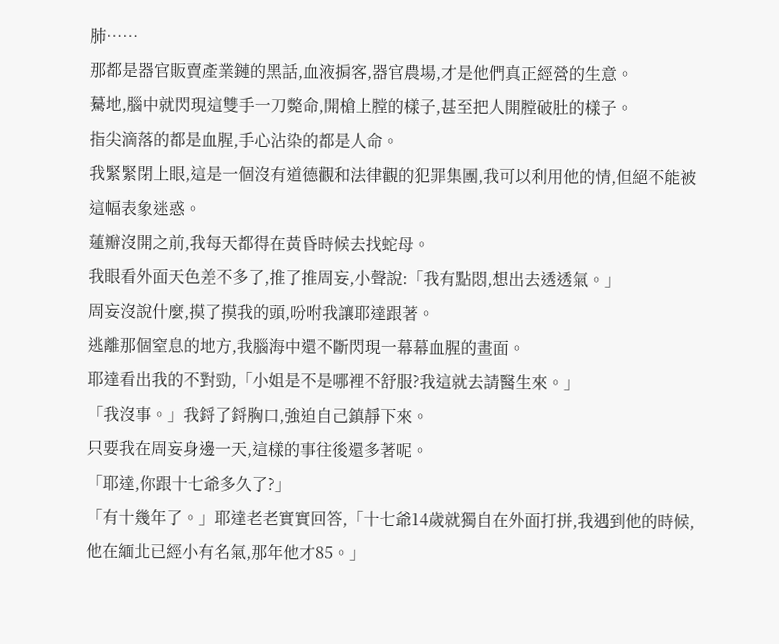肺……
那都是器官販賣產業鏈的黑話,血液掮客,器官農場,才是他們真正經營的生意。
驀地,腦中就閃現這雙手一刀斃命,開槍上膛的樣子,甚至把人開膛破肚的樣子。
指尖滴落的都是血腥,手心沾染的都是人命。
我緊緊閉上眼,這是一個沒有道德觀和法律觀的犯罪集團,我可以利用他的情,但絕不能被這幅表象迷惑。
蓮瓣沒開之前,我每天都得在黃昏時候去找蛇母。
我眼看外面天色差不多了,推了推周妄,小聲說:「我有點悶,想出去透透氣。」
周妄沒說什麼,摸了摸我的頭,吩咐我讓耶達跟著。
逃離那個窒息的地方,我腦海中還不斷閃現一幕幕血腥的畫面。
耶達看出我的不對勁,「小姐是不是哪裡不舒服?我這就去請醫生來。」
「我沒事。」我鋝了鋝胸口,強迫自己鎮靜下來。
只要我在周妄身邊一天,這樣的事往後還多著呢。
「耶達,你跟十七爺多久了?」
「有十幾年了。」耶達老老實實回答,「十七爺14歲就獨自在外面打拼,我遇到他的時候,他在緬北已經小有名氣,那年他才85。」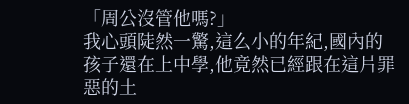「周公沒管他嗎?」
我心頭陡然一驚,這么小的年紀,國內的孩子還在上中學,他竟然已經跟在這片罪惡的土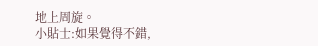地上周旋。
小貼士:如果覺得不錯,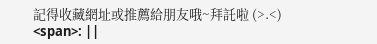記得收藏網址或推薦給朋友哦~拜託啦 (>.<)
<span>: ||